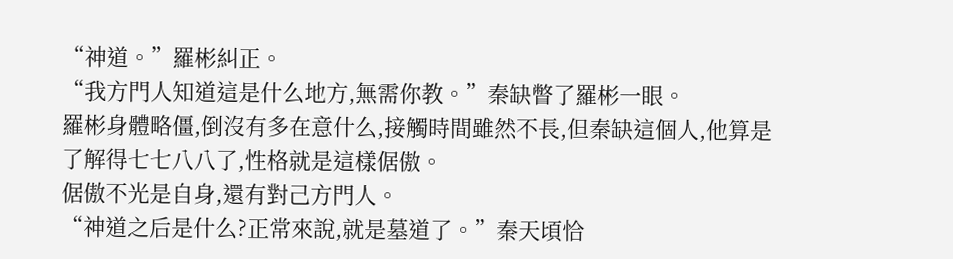“神道。”羅彬糾正。
“我方門人知道這是什么地方,無需你教。”秦缺瞥了羅彬一眼。
羅彬身體略僵,倒沒有多在意什么,接觸時間雖然不長,但秦缺這個人,他算是了解得七七八八了,性格就是這樣倨傲。
倨傲不光是自身,還有對己方門人。
“神道之后是什么?正常來說,就是墓道了。”秦天頃恰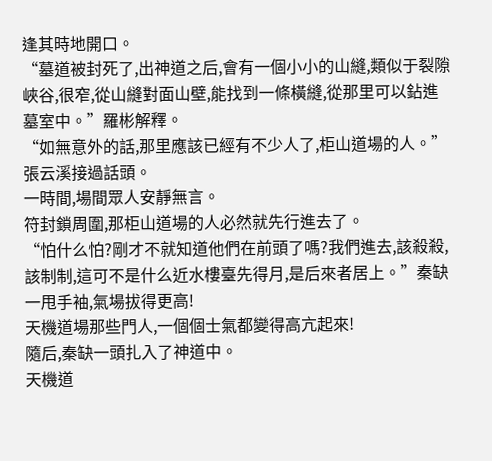逢其時地開口。
“墓道被封死了,出神道之后,會有一個小小的山縫,類似于裂隙峽谷,很窄,從山縫對面山壁,能找到一條橫縫,從那里可以鉆進墓室中。”羅彬解釋。
“如無意外的話,那里應該已經有不少人了,柜山道場的人。”張云溪接過話頭。
一時間,場間眾人安靜無言。
符封鎖周圍,那柜山道場的人必然就先行進去了。
“怕什么怕?剛才不就知道他們在前頭了嗎?我們進去,該殺殺,該制制,這可不是什么近水樓臺先得月,是后來者居上。”秦缺一甩手袖,氣場拔得更高!
天機道場那些門人,一個個士氣都變得高亢起來!
隨后,秦缺一頭扎入了神道中。
天機道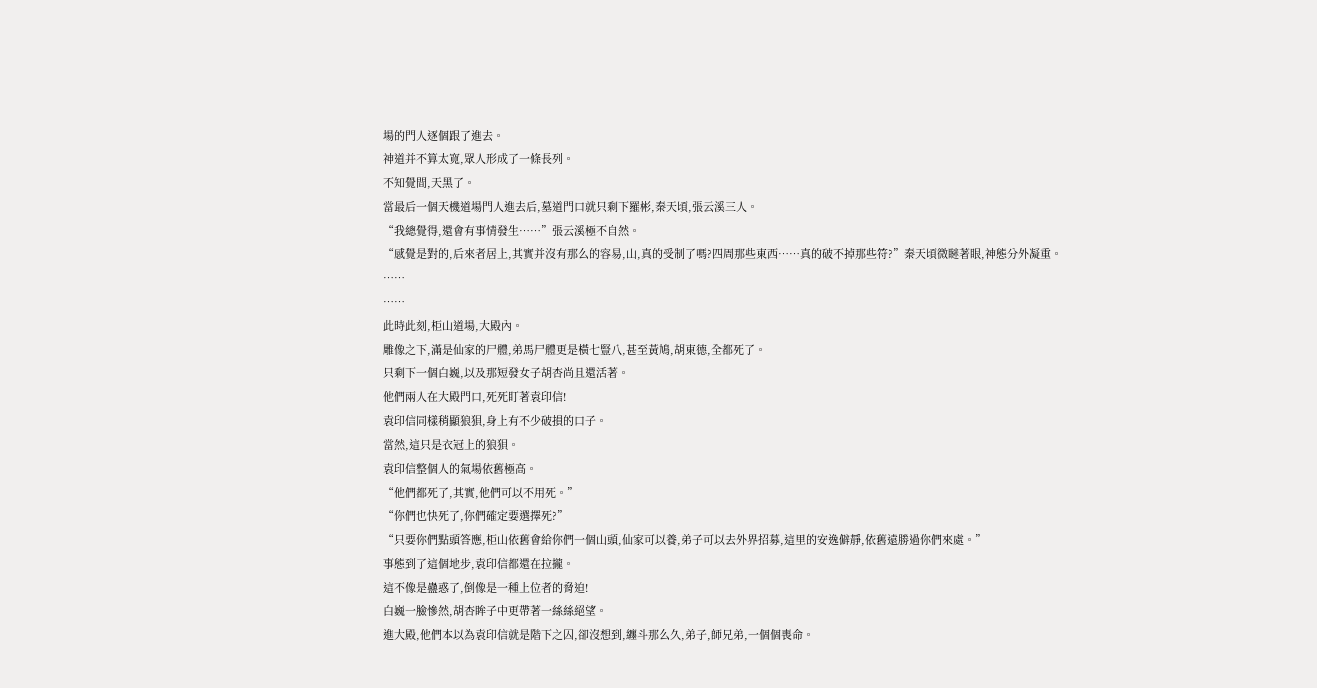場的門人逐個跟了進去。
神道并不算太寬,眾人形成了一條長列。
不知覺間,天黑了。
當最后一個天機道場門人進去后,墓道門口就只剩下羅彬,秦天頃,張云溪三人。
“我總覺得,還會有事情發生……”張云溪極不自然。
“感覺是對的,后來者居上,其實并沒有那么的容易,山,真的受制了嗎?四周那些東西……真的破不掉那些符?”秦天頃微瞇著眼,神態分外凝重。
……
……
此時此刻,柜山道場,大殿內。
雕像之下,滿是仙家的尸體,弟馬尸體更是橫七豎八,甚至黃鳩,胡東德,全都死了。
只剩下一個白巍,以及那短發女子胡杏尚且還活著。
他們兩人在大殿門口,死死盯著袁印信!
袁印信同樣稍顯狼狽,身上有不少破損的口子。
當然,這只是衣冠上的狼狽。
袁印信整個人的氣場依舊極高。
“他們都死了,其實,他們可以不用死。”
“你們也快死了,你們確定要選擇死?”
“只要你們點頭答應,柜山依舊會給你們一個山頭,仙家可以養,弟子可以去外界招募,這里的安逸僻靜,依舊遠勝過你們來處。”
事態到了這個地步,袁印信都還在拉攏。
這不像是蠱惑了,倒像是一種上位者的脅迫!
白巍一臉慘然,胡杏眸子中更帶著一絲絲絕望。
進大殿,他們本以為袁印信就是階下之囚,卻沒想到,纏斗那么久,弟子,師兄弟,一個個喪命。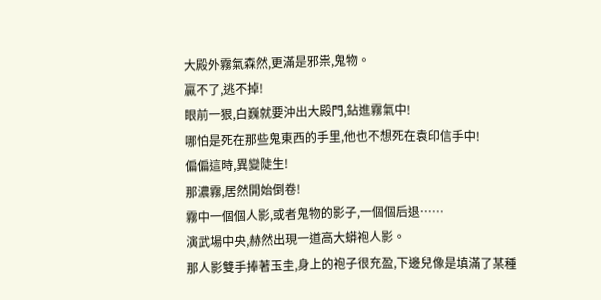大殿外霧氣森然,更滿是邪祟,鬼物。
贏不了,逃不掉!
眼前一狠,白巍就要沖出大殿門,鉆進霧氣中!
哪怕是死在那些鬼東西的手里,他也不想死在袁印信手中!
偏偏這時,異變陡生!
那濃霧,居然開始倒卷!
霧中一個個人影,或者鬼物的影子,一個個后退……
演武場中央,赫然出現一道高大蟒袍人影。
那人影雙手捧著玉圭,身上的袍子很充盈,下邊兒像是填滿了某種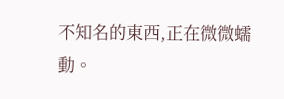不知名的東西,正在微微蠕動。